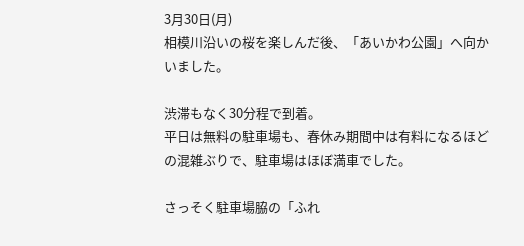3月30日(月)
相模川沿いの桜を楽しんだ後、「あいかわ公園」へ向かいました。

渋滞もなく30分程で到着。
平日は無料の駐車場も、春休み期間中は有料になるほどの混雑ぶりで、駐車場はほぼ満車でした。

さっそく駐車場脇の「ふれ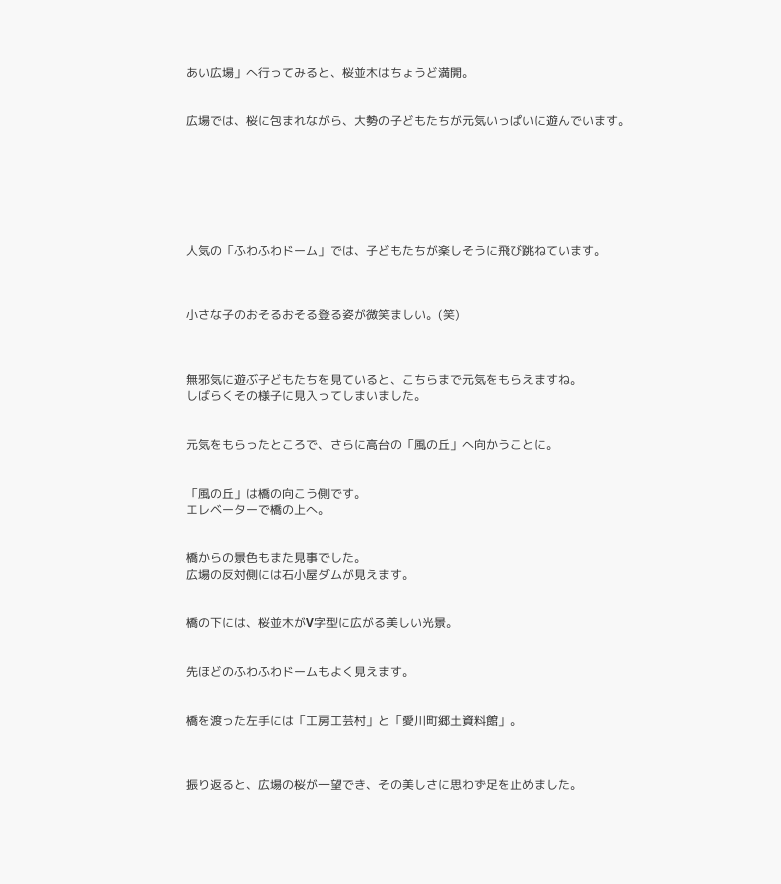あい広場」へ行ってみると、桜並木はちょうど満開。


広場では、桜に包まれながら、大勢の子どもたちが元気いっぱいに遊んでいます。







人気の「ふわふわドーム」では、子どもたちが楽しそうに飛び跳ねています。



小さな子のおそるおそる登る姿が微笑ましい。(笑)



無邪気に遊ぶ子どもたちを見ていると、こちらまで元気をもらえますね。
しばらくその様子に見入ってしまいました。


元気をもらったところで、さらに高台の「風の丘」へ向かうことに。


「風の丘」は橋の向こう側です。
エレベーターで橋の上へ。


橋からの景色もまた見事でした。
広場の反対側には石小屋ダムが見えます。


橋の下には、桜並木がV字型に広がる美しい光景。


先ほどのふわふわドームもよく見えます。


橋を渡った左手には「工房工芸村」と「愛川町郷土資料館」。



振り返ると、広場の桜が一望でき、その美しさに思わず足を止めました。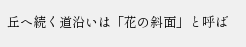丘へ続く道沿いは「花の斜面」と呼ば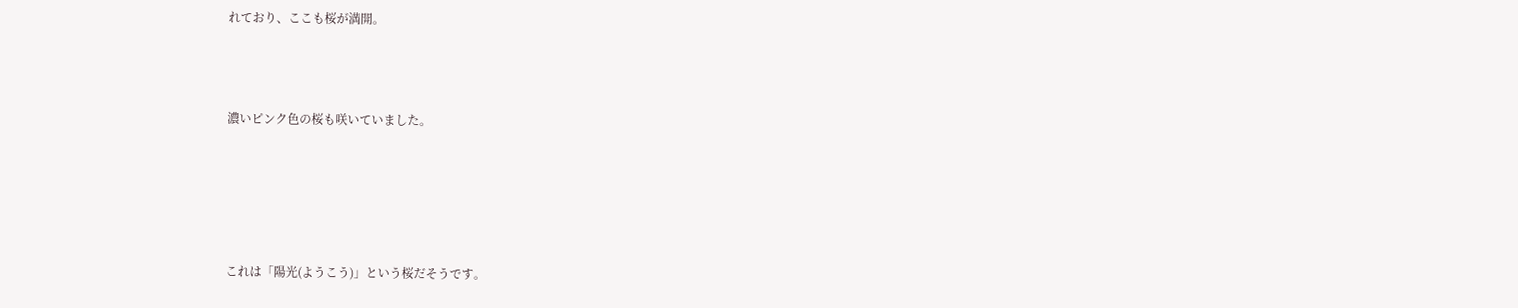れており、ここも桜が満開。



濃いピンク色の桜も咲いていました。





これは「陽光(ようこう)」という桜だそうです。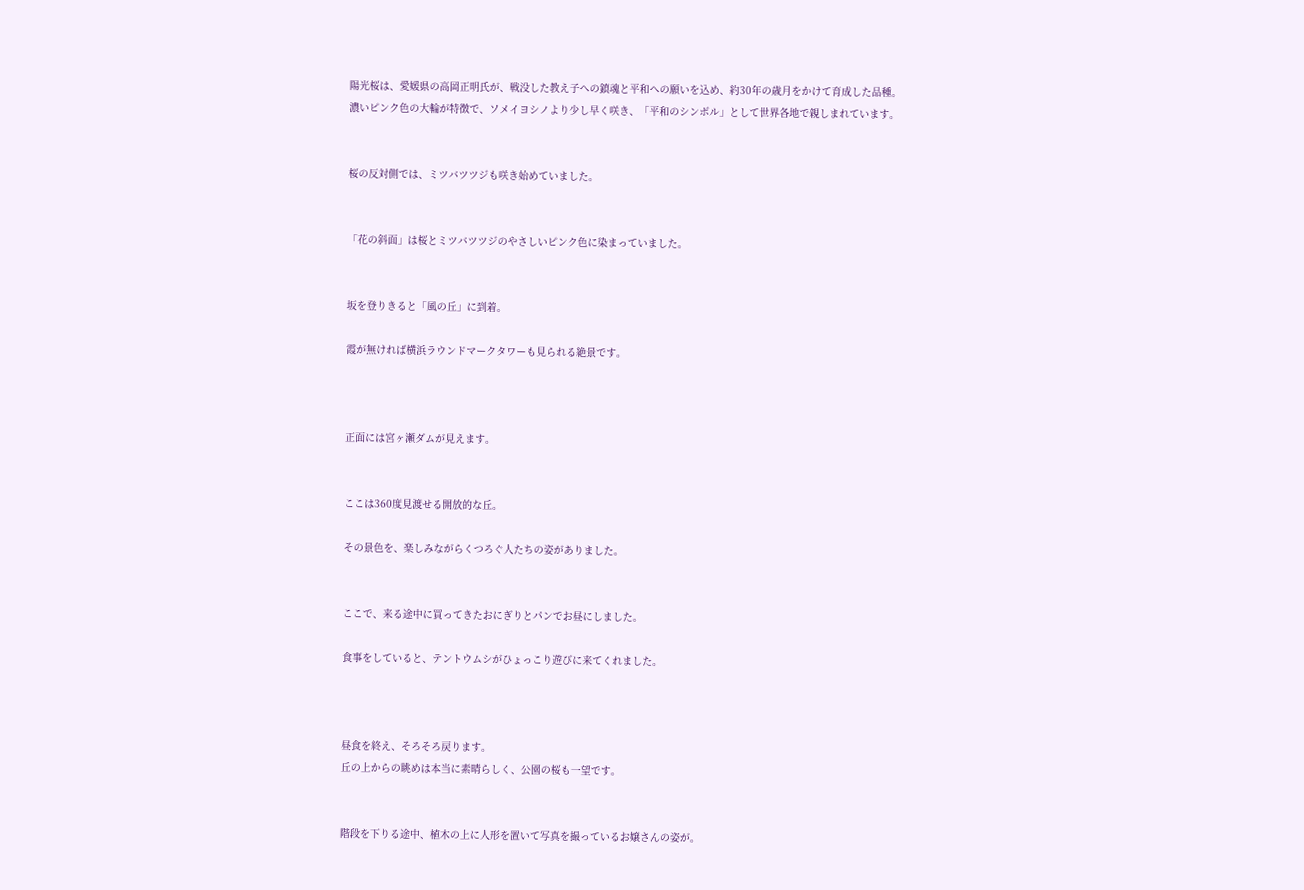陽光桜は、愛媛県の高岡正明氏が、戦没した教え子への鎮魂と平和への願いを込め、約30年の歳月をかけて育成した品種。
濃いピンク色の大輪が特徴で、ソメイヨシノより少し早く咲き、「平和のシンボル」として世界各地で親しまれています。


桜の反対側では、ミツバツツジも咲き始めていました。


「花の斜面」は桜とミツバツツジのやさしいピンク色に染まっていました。


坂を登りきると「風の丘」に到着。

霞が無ければ横浜ラウンドマークタワーも見られる絶景です。



正面には宮ヶ瀬ダムが見えます。


ここは360度見渡せる開放的な丘。

その景色を、楽しみながらくつろぐ人たちの姿がありました。


ここで、来る途中に買ってきたおにぎりとパンでお昼にしました。

食事をしていると、テントウムシがひょっこり遊びに来てくれました。



昼食を終え、そろそろ戻ります。
丘の上からの眺めは本当に素晴らしく、公園の桜も一望です。


階段を下りる途中、植木の上に人形を置いて写真を撮っているお嬢さんの姿が。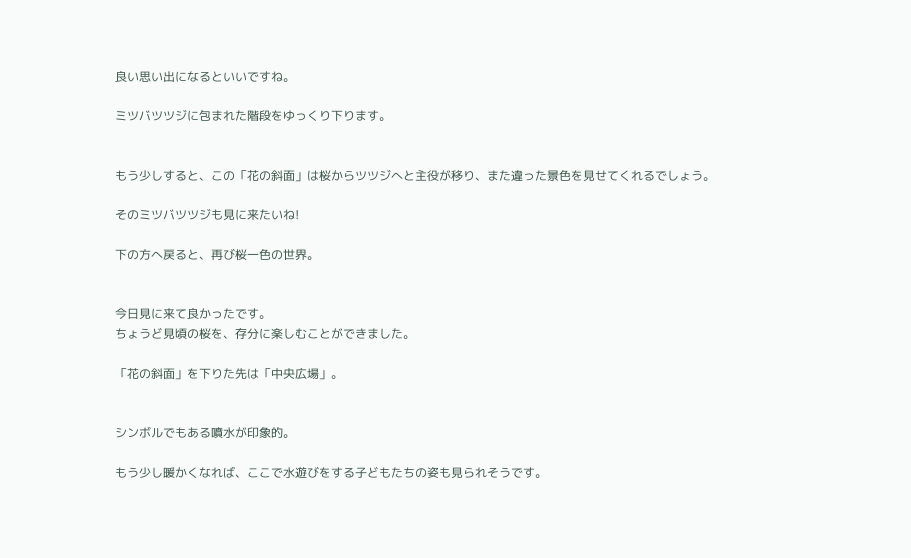良い思い出になるといいですね。

ミツバツツジに包まれた階段をゆっくり下ります。


もう少しすると、この「花の斜面」は桜からツツジへと主役が移り、また違った景色を見せてくれるでしょう。

そのミツバツツジも見に来たいね!

下の方へ戻ると、再び桜一色の世界。


今日見に来て良かったです。
ちょうど見頃の桜を、存分に楽しむことができました。

「花の斜面」を下りた先は「中央広場」。


シンボルでもある噴水が印象的。

もう少し暖かくなれば、ここで水遊びをする子どもたちの姿も見られそうです。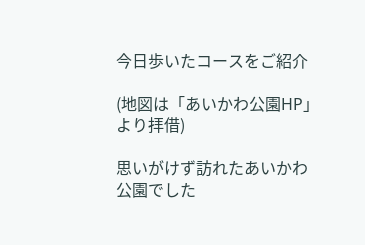今日歩いたコースをご紹介

(地図は「あいかわ公園HP」より拝借)

思いがけず訪れたあいかわ公園でした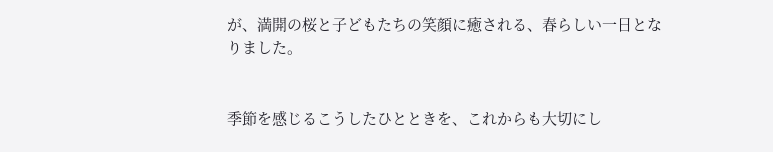が、満開の桜と子どもたちの笑顔に癒される、春らしい一日となりました。


季節を感じるこうしたひとときを、これからも大切にし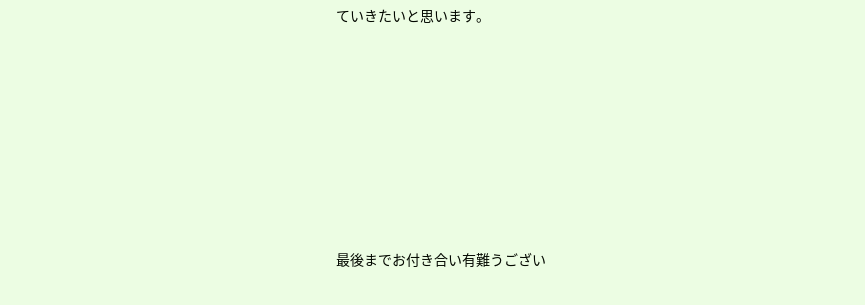ていきたいと思います。







最後までお付き合い有難うござい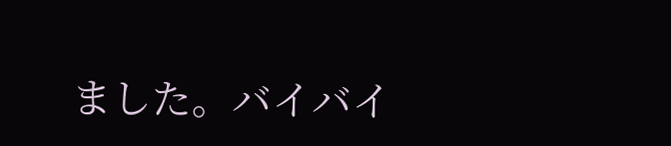ました。バイバイ